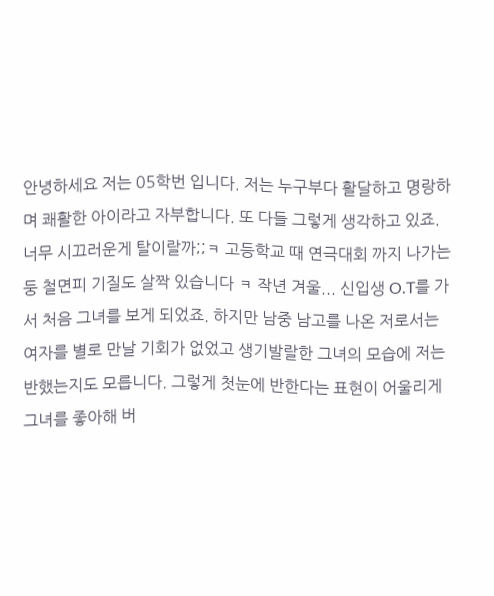안녕하세요 저는 05학번 입니다. 저는 누구부다 활달하고 명랑하며 쾌활한 아이라고 자부합니다. 또 다들 그렇게 생각하고 있죠. 너무 시끄러운게 탈이랄까;;ㅋ 고등학교 때 연극대회 까지 나가는 둥 철면피 기질도 살짝 있습니다 ㅋ 작년 겨울... 신입생 O.T를 가서 처음 그녀를 보게 되었죠. 하지만 남중 남고를 나온 저로서는 여자를 별로 만날 기회가 없었고 생기발랄한 그녀의 모습에 저는 반했는지도 모릅니다. 그렇게 첫눈에 반한다는 표현이 어울리게 그녀를 좋아해 버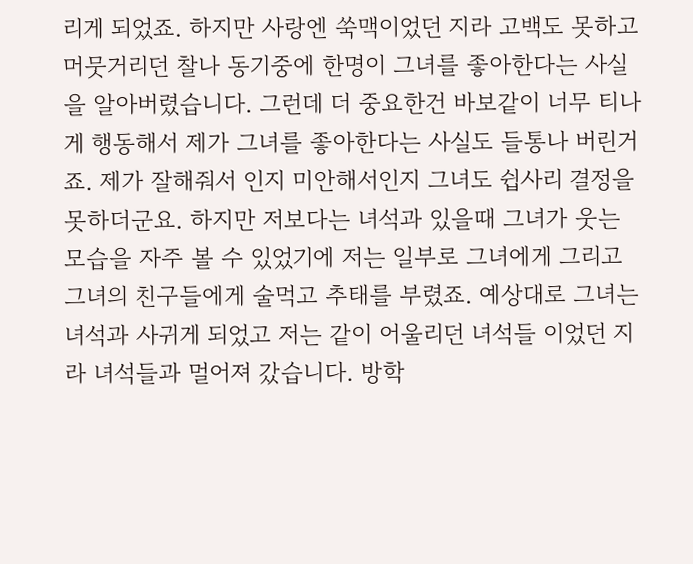리게 되었죠. 하지만 사랑엔 쑥맥이었던 지라 고백도 못하고 머뭇거리던 찰나 동기중에 한명이 그녀를 좋아한다는 사실을 알아버렸습니다. 그런데 더 중요한건 바보같이 너무 티나게 행동해서 제가 그녀를 좋아한다는 사실도 들통나 버린거죠. 제가 잘해줘서 인지 미안해서인지 그녀도 쉽사리 결정을 못하더군요. 하지만 저보다는 녀석과 있을때 그녀가 웃는 모습을 자주 볼 수 있었기에 저는 일부로 그녀에게 그리고 그녀의 친구들에게 술먹고 추태를 부렸죠. 예상대로 그녀는 녀석과 사귀게 되었고 저는 같이 어울리던 녀석들 이었던 지라 녀석들과 멀어져 갔습니다. 방학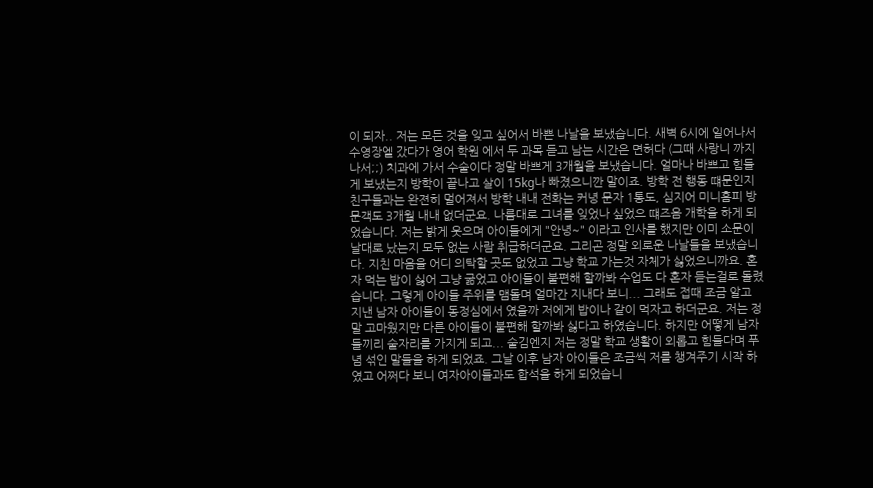이 되자.. 저는 모든 것을 잊고 싶어서 바쁜 나날을 보냈습니다. 새벽 6시에 일어나서 수영장엘 갔다가 영어 학원 에서 두 과목 듣고 남는 시간은 면허다 (그때 사랑니 까지 나서;;) 치과에 가서 수술이다 정말 바쁘게 3개월을 보냈습니다. 얼마나 바쁘고 힘들게 보냈는지 방학이 끝나고 살이 15kg나 빠졌으니깐 말이죠. 방학 전 행동 떄문인지 친구들과는 완젼히 멀어져서 방학 내내 전화는 커녕 문자 1통도, 심지어 미니홈피 방문객도 3개월 내내 없더군요. 나름대로 그녀를 잊었나 싶었으 떄즈음 개학을 하게 되었습니다. 저는 밝게 웃으며 아이들에게 "안녕~" 이라고 인사를 했지만 이미 소문이 날대로 났는지 모두 없는 사람 취급하더군요. 그리곤 정말 외로운 나날들을 보냈습니다. 지친 마음을 어디 의탁할 곳도 없었고 그냥 학교 가는것 자체가 싫었으니까요. 혼자 먹는 밥이 싫어 그냥 굶었고 아이들이 불편해 할까봐 수업도 다 혼자 듣는걸로 돌렸습니다. 그렇게 아이들 주위를 맴돌며 얼마간 지내다 보니... 그래도 접때 조금 알고 지낸 남자 아이들이 동정심에서 였을까 저에게 밥이나 같이 먹자고 하더군요. 저는 정말 고마웠지만 다른 아이들이 불편해 할까봐 싫다고 하였습니다. 하지만 어떻게 남자들끼리 술자리를 가지게 되고... 술김엔지 저는 정말 학교 생활이 외롭고 힘들다며 푸념 섞인 말들을 하게 되었죠. 그날 이후 남자 아이들은 조금씩 저를 챙겨주기 시작 하였고 어쩌다 보니 여자아이들과도 합석을 하게 되었습니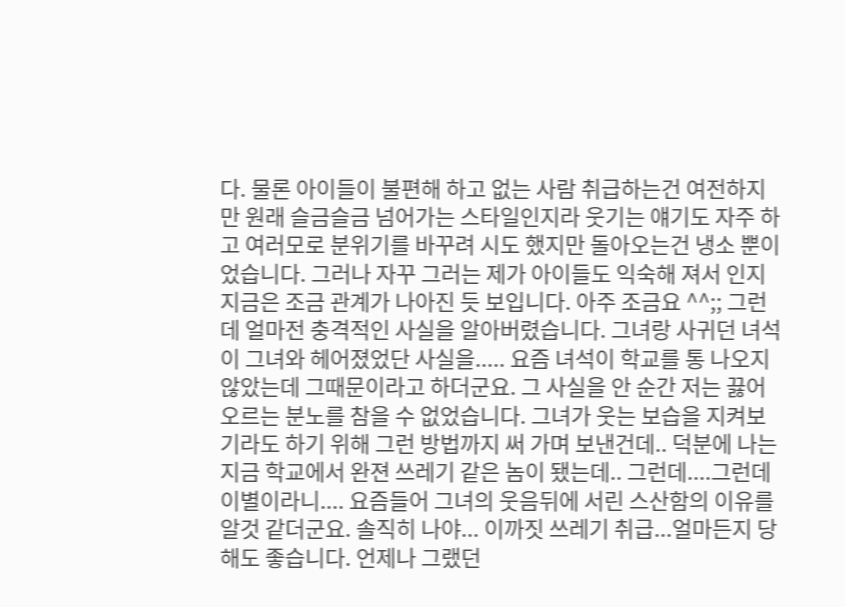다. 물론 아이들이 불편해 하고 없는 사람 취급하는건 여전하지만 원래 슬금슬금 넘어가는 스타일인지라 웃기는 얘기도 자주 하고 여러모로 분위기를 바꾸려 시도 했지만 돌아오는건 냉소 뿐이었습니다. 그러나 자꾸 그러는 제가 아이들도 익숙해 져서 인지 지금은 조금 관계가 나아진 듯 보입니다. 아주 조금요 ^^;; 그런데 얼마전 충격적인 사실을 알아버렸습니다. 그녀랑 사귀던 녀석이 그녀와 헤어졌었단 사실을..... 요즘 녀석이 학교를 통 나오지 않았는데 그때문이라고 하더군요. 그 사실을 안 순간 저는 끓어 오르는 분노를 참을 수 없었습니다. 그녀가 웃는 보습을 지켜보기라도 하기 위해 그런 방법까지 써 가며 보낸건데.. 덕분에 나는 지금 학교에서 완젼 쓰레기 같은 놈이 됐는데.. 그런데....그런데 이별이라니.... 요즘들어 그녀의 웃음뒤에 서린 스산함의 이유를 알것 같더군요. 솔직히 나야... 이까짓 쓰레기 취급...얼마든지 당해도 좋습니다. 언제나 그랬던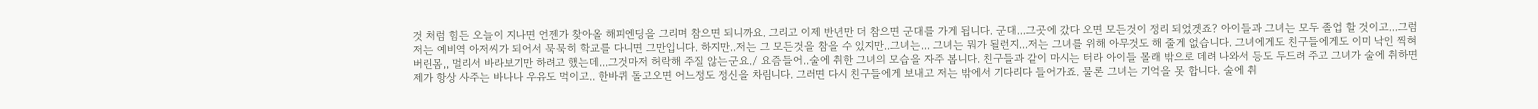것 처럼 힘든 오늘이 지나면 언젠가 찾아올 해피엔딩을 그리며 참으면 되니까요. 그리고 이제 반년만 더 참으면 군대를 가게 됩니다. 군대...그곳에 갔다 오면 모든것이 정리 되었겟죠? 아이들과 그녀는 모두 졸업 할 것이고...그럼 저는 예비역 아저씨가 되어서 묵묵히 학교를 다니면 그만입니다. 하지만..저는 그 모든것을 참을 수 있지만..그녀는... 그녀는 뭐가 될런지...저는 그녀를 위해 아무것도 해 줄게 없습니다. 그녀에게도 친구들에게도 이미 낙인 찍혀 버린몸,, 멀리서 바라보기만 하려고 했는데...그것마저 허락해 주질 않는군요./ 요즘들어..술에 취한 그녀의 모습을 자주 봅니다. 친구들과 같이 마시는 터라 아이들 몰래 밖으로 데려 나와서 등도 두드려 주고 그녀가 술에 취하면 제가 항상 사주는 바나나 우유도 먹이고.. 한바퀴 돌고오면 어느정도 정신을 차림니다. 그러면 다시 친구들에게 보내고 저는 밖에서 기다리다 들어가죠. 물론 그녀는 기억을 못 합니다. 술에 취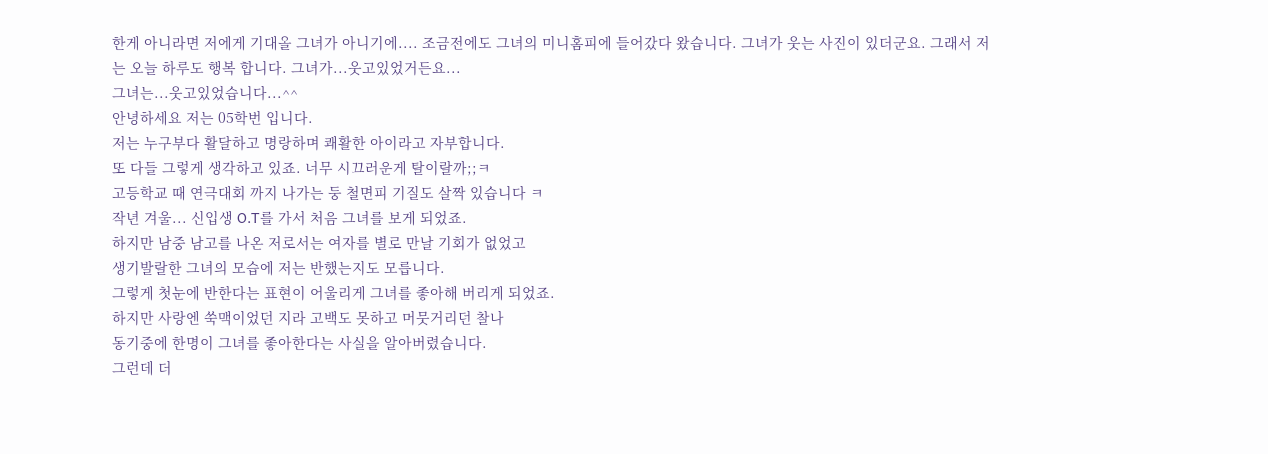한게 아니라면 저에게 기대올 그녀가 아니기에.... 조금전에도 그녀의 미니홈피에 들어갔다 왔습니다. 그녀가 웃는 사진이 있더군요. 그래서 저는 오늘 하루도 행복 합니다. 그녀가...웃고있었거든요...
그녀는...웃고있었습니다...^^
안녕하세요 저는 05학번 입니다.
저는 누구부다 활달하고 명랑하며 쾌활한 아이라고 자부합니다.
또 다들 그렇게 생각하고 있죠. 너무 시끄러운게 탈이랄까;;ㅋ
고등학교 때 연극대회 까지 나가는 둥 철면피 기질도 살짝 있습니다 ㅋ
작년 겨울... 신입생 O.T를 가서 처음 그녀를 보게 되었죠.
하지만 남중 남고를 나온 저로서는 여자를 별로 만날 기회가 없었고
생기발랄한 그녀의 모습에 저는 반했는지도 모릅니다.
그렇게 첫눈에 반한다는 표현이 어울리게 그녀를 좋아해 버리게 되었죠.
하지만 사랑엔 쑥맥이었던 지라 고백도 못하고 머뭇거리던 찰나
동기중에 한명이 그녀를 좋아한다는 사실을 알아버렸습니다.
그런데 더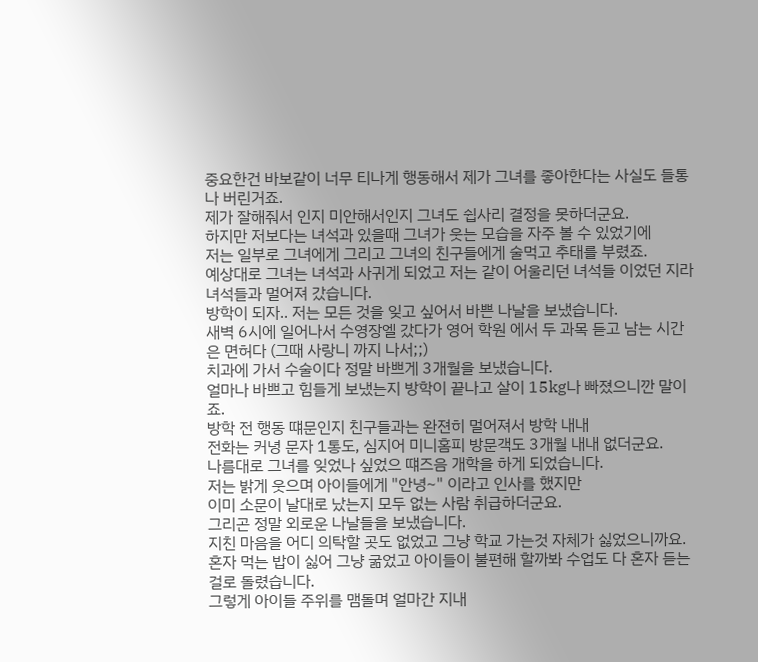중요한건 바보같이 너무 티나게 행동해서 제가 그녀를 좋아한다는 사실도 들통나 버린거죠.
제가 잘해줘서 인지 미안해서인지 그녀도 쉽사리 결정을 못하더군요.
하지만 저보다는 녀석과 있을때 그녀가 웃는 모습을 자주 볼 수 있었기에
저는 일부로 그녀에게 그리고 그녀의 친구들에게 술먹고 추태를 부렸죠.
예상대로 그녀는 녀석과 사귀게 되었고 저는 같이 어울리던 녀석들 이었던 지라 녀석들과 멀어져 갔습니다.
방학이 되자.. 저는 모든 것을 잊고 싶어서 바쁜 나날을 보냈습니다.
새벽 6시에 일어나서 수영장엘 갔다가 영어 학원 에서 두 과목 듣고 남는 시간은 면허다 (그때 사랑니 까지 나서;;)
치과에 가서 수술이다 정말 바쁘게 3개월을 보냈습니다.
얼마나 바쁘고 힘들게 보냈는지 방학이 끝나고 살이 15kg나 빠졌으니깐 말이죠.
방학 전 행동 떄문인지 친구들과는 완젼히 멀어져서 방학 내내
전화는 커녕 문자 1통도, 심지어 미니홈피 방문객도 3개월 내내 없더군요.
나름대로 그녀를 잊었나 싶었으 떄즈음 개학을 하게 되었습니다.
저는 밝게 웃으며 아이들에게 "안녕~" 이라고 인사를 했지만
이미 소문이 날대로 났는지 모두 없는 사람 취급하더군요.
그리곤 정말 외로운 나날들을 보냈습니다.
지친 마음을 어디 의탁할 곳도 없었고 그냥 학교 가는것 자체가 싫었으니까요.
혼자 먹는 밥이 싫어 그냥 굶었고 아이들이 불편해 할까봐 수업도 다 혼자 듣는걸로 돌렸습니다.
그렇게 아이들 주위를 맴돌며 얼마간 지내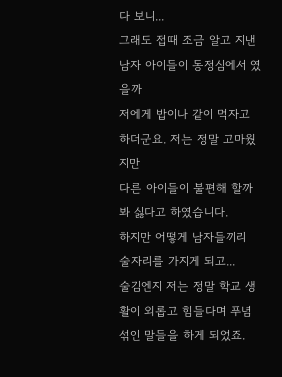다 보니...
그래도 접때 조금 알고 지낸 남자 아이들이 동정심에서 였을까
저에게 밥이나 같이 먹자고 하더군요. 저는 정말 고마웠지만
다른 아이들이 불편해 할까봐 싫다고 하였습니다.
하지만 어떻게 남자들끼리 술자리를 가지게 되고...
술김엔지 저는 정말 학교 생활이 외롭고 힘들다며 푸념 섞인 말들을 하게 되었죠.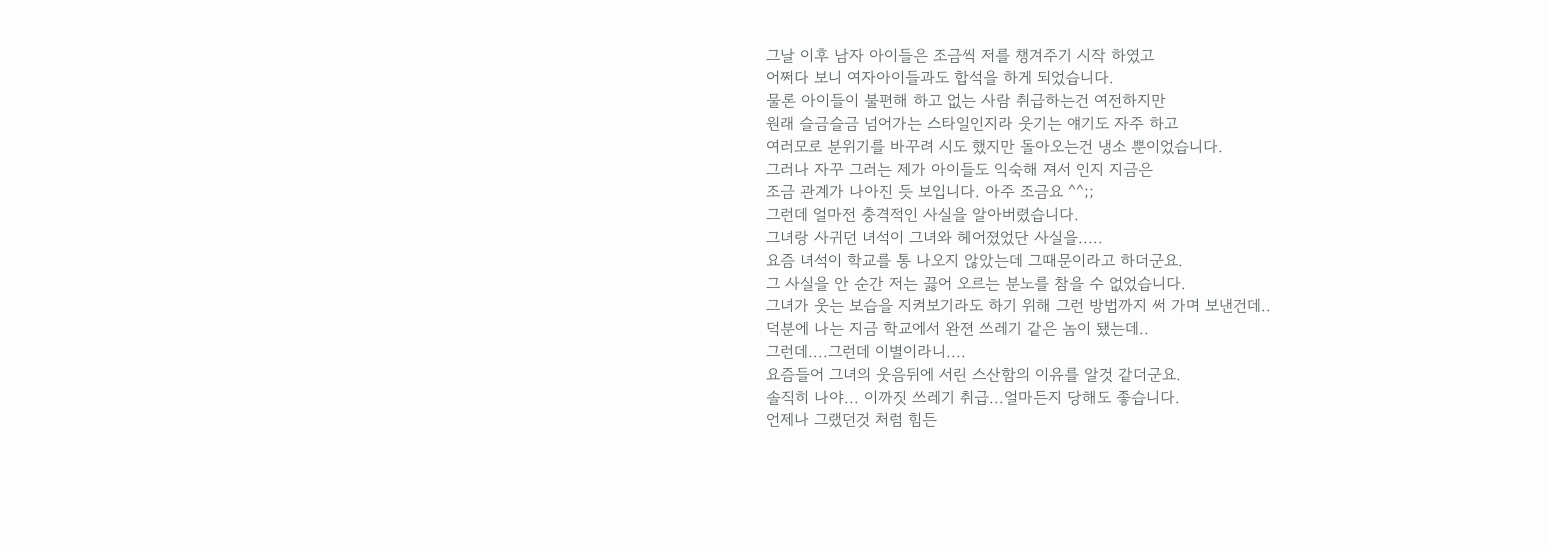그날 이후 남자 아이들은 조금씩 저를 챙겨주기 시작 하였고
어쩌다 보니 여자아이들과도 합석을 하게 되었습니다.
물론 아이들이 불편해 하고 없는 사람 취급하는건 여전하지만
원래 슬금슬금 넘어가는 스타일인지라 웃기는 얘기도 자주 하고
여러모로 분위기를 바꾸려 시도 했지만 돌아오는건 냉소 뿐이었습니다.
그러나 자꾸 그러는 제가 아이들도 익숙해 져서 인지 지금은
조금 관계가 나아진 듯 보입니다. 아주 조금요 ^^;;
그런데 얼마전 충격적인 사실을 알아버렸습니다.
그녀랑 사귀던 녀석이 그녀와 헤어졌었단 사실을.....
요즘 녀석이 학교를 통 나오지 않았는데 그때문이라고 하더군요.
그 사실을 안 순간 저는 끓어 오르는 분노를 참을 수 없었습니다.
그녀가 웃는 보습을 지켜보기라도 하기 위해 그런 방법까지 써 가며 보낸건데..
덕분에 나는 지금 학교에서 완젼 쓰레기 같은 놈이 됐는데..
그런데....그런데 이별이라니....
요즘들어 그녀의 웃음뒤에 서린 스산함의 이유를 알것 같더군요.
솔직히 나야... 이까짓 쓰레기 취급...얼마든지 당해도 좋습니다.
언제나 그랬던것 처럼 힘든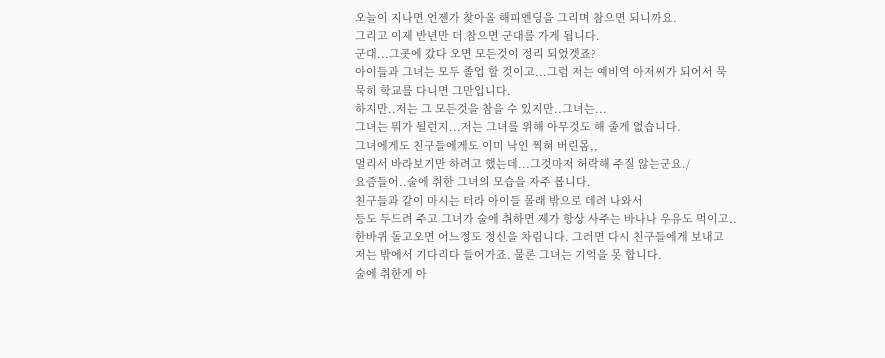오늘이 지나면 언젠가 찾아올 해피엔딩을 그리며 참으면 되니까요.
그리고 이제 반년만 더 참으면 군대를 가게 됩니다.
군대...그곳에 갔다 오면 모든것이 정리 되었겟죠?
아이들과 그녀는 모두 졸업 할 것이고...그럼 저는 예비역 아저씨가 되어서 묵묵히 학교를 다니면 그만입니다.
하지만..저는 그 모든것을 참을 수 있지만..그녀는...
그녀는 뭐가 될런지...저는 그녀를 위해 아무것도 해 줄게 없습니다.
그녀에게도 친구들에게도 이미 낙인 찍혀 버린몸,,
멀리서 바라보기만 하려고 했는데...그것마저 허락해 주질 않는군요./
요즘들어..술에 취한 그녀의 모습을 자주 봅니다.
친구들과 같이 마시는 터라 아이들 몰래 밖으로 데려 나와서
등도 두드려 주고 그녀가 술에 취하면 제가 항상 사주는 바나나 우유도 먹이고..
한바퀴 돌고오면 어느정도 정신을 차림니다. 그러면 다시 친구들에게 보내고
저는 밖에서 기다리다 들어가죠. 물론 그녀는 기억을 못 합니다.
술에 취한게 아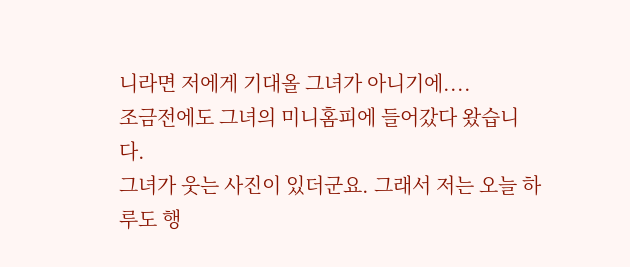니라면 저에게 기대올 그녀가 아니기에....
조금전에도 그녀의 미니홈피에 들어갔다 왔습니다.
그녀가 웃는 사진이 있더군요. 그래서 저는 오늘 하루도 행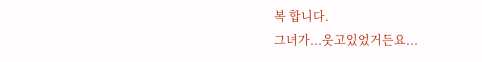복 합니다.
그녀가...웃고있었거든요...